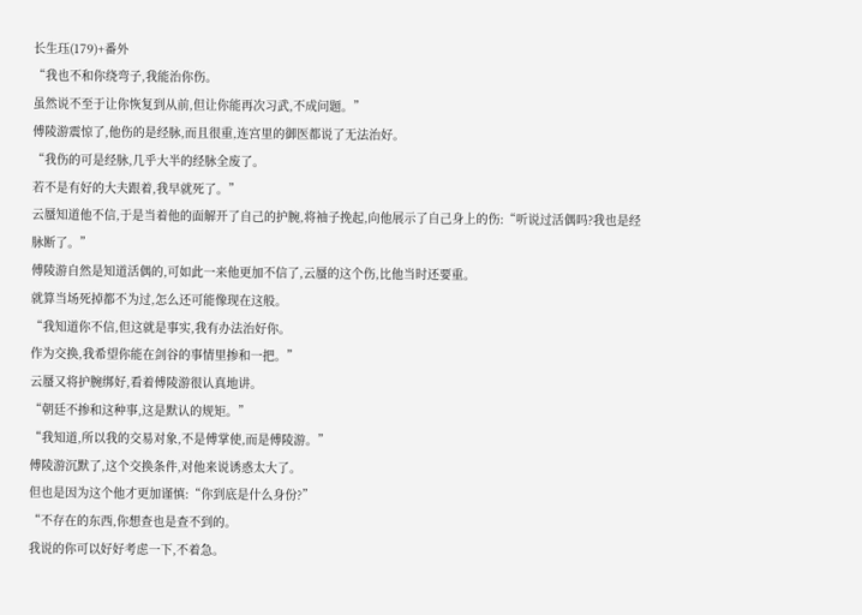长生珏(179)+番外
“我也不和你绕弯子,我能治你伤。
虽然说不至于让你恢复到从前,但让你能再次习武,不成问题。”
傅陵游震惊了,他伤的是经脉,而且很重,连宫里的御医都说了无法治好。
“我伤的可是经脉,几乎大半的经脉全废了。
若不是有好的大夫跟着,我早就死了。”
云蜃知道他不信,于是当着他的面解开了自己的护腕,将袖子挽起,向他展示了自己身上的伤:“听说过活偶吗?我也是经脉断了。”
傅陵游自然是知道活偶的,可如此一来他更加不信了,云蜃的这个伤,比他当时还要重。
就算当场死掉都不为过,怎么还可能像现在这般。
“我知道你不信,但这就是事实,我有办法治好你。
作为交换,我希望你能在剑谷的事情里掺和一把。”
云蜃又将护腕绑好,看着傅陵游很认真地讲。
“朝廷不掺和这种事,这是默认的规矩。”
“我知道,所以我的交易对象,不是傅掌使,而是傅陵游。”
傅陵游沉默了,这个交换条件,对他来说诱惑太大了。
但也是因为这个他才更加谨慎:“你到底是什么身份?”
“不存在的东西,你想查也是查不到的。
我说的你可以好好考虑一下,不着急。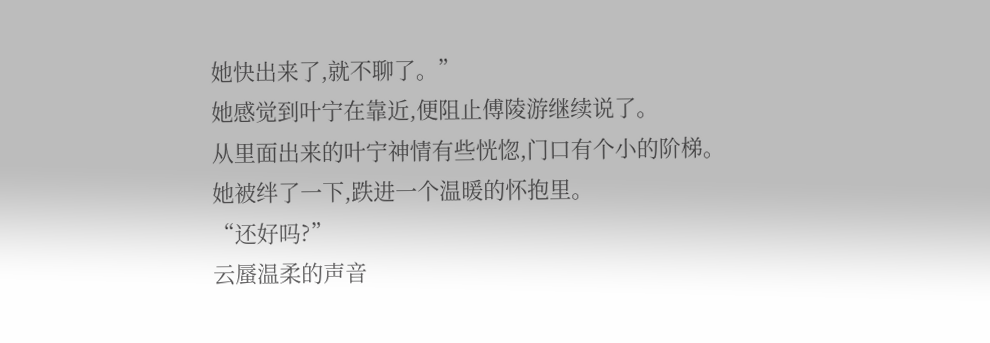她快出来了,就不聊了。”
她感觉到叶宁在靠近,便阻止傅陵游继续说了。
从里面出来的叶宁神情有些恍惚,门口有个小的阶梯。
她被绊了一下,跌进一个温暖的怀抱里。
“还好吗?”
云蜃温柔的声音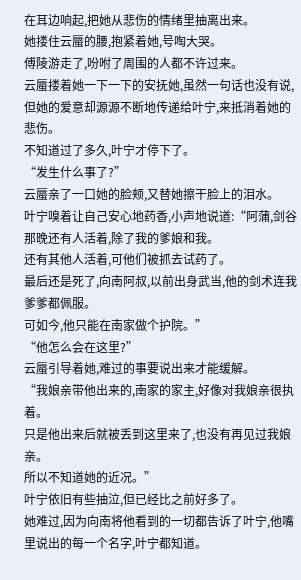在耳边响起,把她从悲伤的情绪里抽离出来。
她搂住云蜃的腰,抱紧着她,号啕大哭。
傅陵游走了,吩咐了周围的人都不许过来。
云蜃搂着她一下一下的安抚她,虽然一句话也没有说,但她的爱意却源源不断地传递给叶宁,来抵消着她的悲伤。
不知道过了多久,叶宁才停下了。
“发生什么事了?”
云蜃亲了一口她的脸颊,又替她擦干脸上的泪水。
叶宁嗅着让自己安心地药香,小声地说道:“阿蒲,剑谷那晚还有人活着,除了我的爹娘和我。
还有其他人活着,可他们被抓去试药了。
最后还是死了,向南阿叔,以前出身武当,他的剑术连我爹爹都佩服。
可如今,他只能在南家做个护院。”
“他怎么会在这里?”
云蜃引导着她,难过的事要说出来才能缓解。
“我娘亲带他出来的,南家的家主,好像对我娘亲很执着。
只是他出来后就被丢到这里来了,也没有再见过我娘亲。
所以不知道她的近况。”
叶宁依旧有些抽泣,但已经比之前好多了。
她难过,因为向南将他看到的一切都告诉了叶宁,他嘴里说出的每一个名字,叶宁都知道。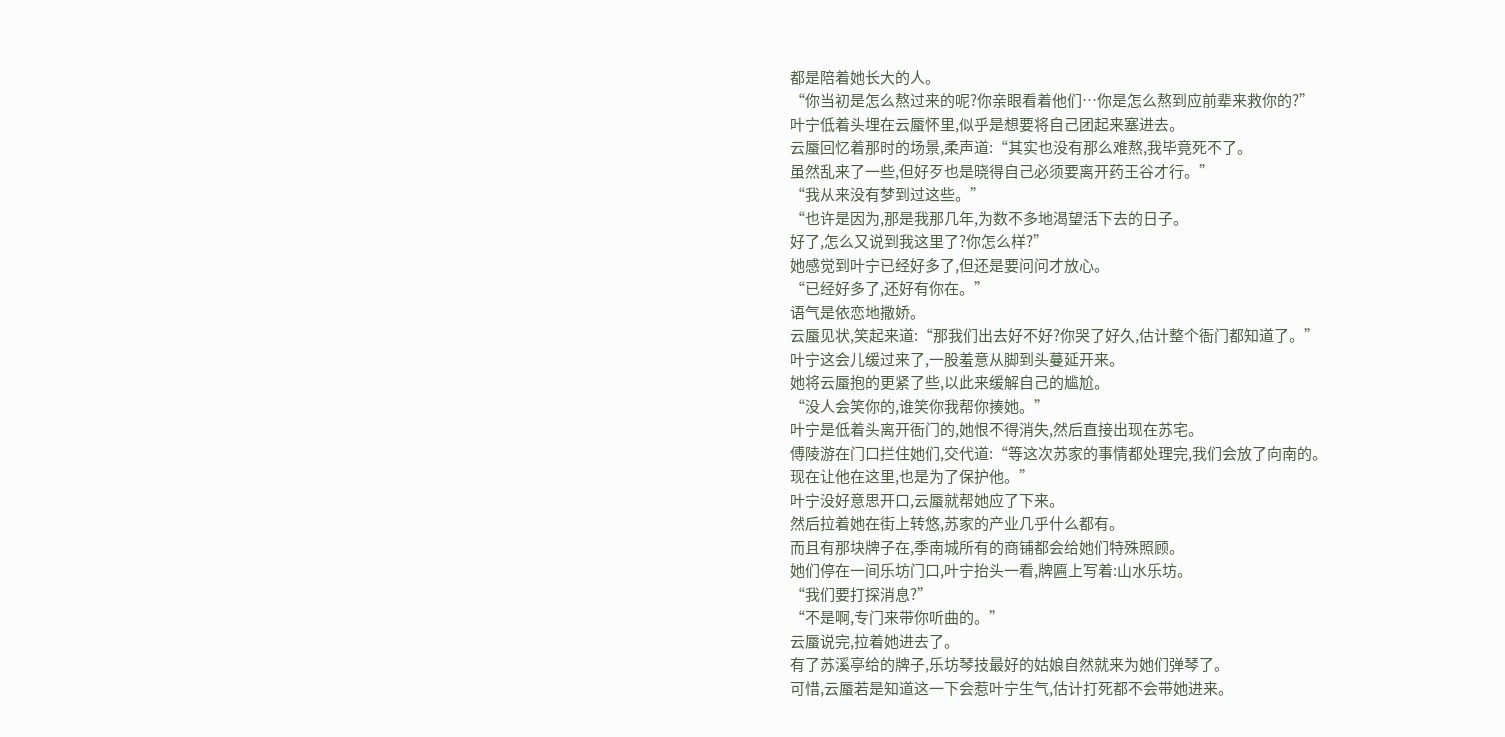都是陪着她长大的人。
“你当初是怎么熬过来的呢?你亲眼看着他们…你是怎么熬到应前辈来救你的?”
叶宁低着头埋在云蜃怀里,似乎是想要将自己团起来塞进去。
云蜃回忆着那时的场景,柔声道:“其实也没有那么难熬,我毕竟死不了。
虽然乱来了一些,但好歹也是晓得自己必须要离开药王谷才行。”
“我从来没有梦到过这些。”
“也许是因为,那是我那几年,为数不多地渴望活下去的日子。
好了,怎么又说到我这里了?你怎么样?”
她感觉到叶宁已经好多了,但还是要问问才放心。
“已经好多了,还好有你在。”
语气是依恋地撒娇。
云蜃见状,笑起来道:“那我们出去好不好?你哭了好久,估计整个衙门都知道了。”
叶宁这会儿缓过来了,一股羞意从脚到头蔓延开来。
她将云蜃抱的更紧了些,以此来缓解自己的尴尬。
“没人会笑你的,谁笑你我帮你揍她。”
叶宁是低着头离开衙门的,她恨不得消失,然后直接出现在苏宅。
傅陵游在门口拦住她们,交代道:“等这次苏家的事情都处理完,我们会放了向南的。
现在让他在这里,也是为了保护他。”
叶宁没好意思开口,云蜃就帮她应了下来。
然后拉着她在街上转悠,苏家的产业几乎什么都有。
而且有那块牌子在,季南城所有的商铺都会给她们特殊照顾。
她们停在一间乐坊门口,叶宁抬头一看,牌匾上写着:山水乐坊。
“我们要打探消息?”
“不是啊,专门来带你听曲的。”
云蜃说完,拉着她进去了。
有了苏溪亭给的牌子,乐坊琴技最好的姑娘自然就来为她们弹琴了。
可惜,云蜃若是知道这一下会惹叶宁生气,估计打死都不会带她进来。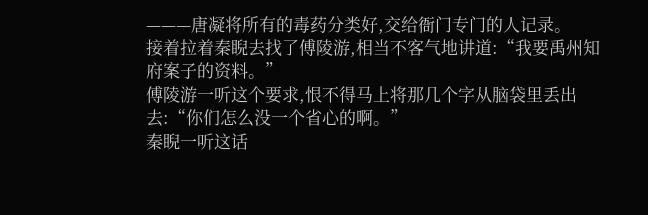———唐凝将所有的毒药分类好,交给衙门专门的人记录。
接着拉着秦睨去找了傅陵游,相当不客气地讲道:“我要禹州知府案子的资料。”
傅陵游一听这个要求,恨不得马上将那几个字从脑袋里丢出去:“你们怎么没一个省心的啊。”
秦睨一听这话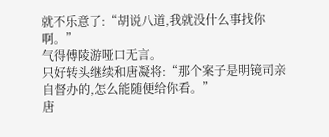就不乐意了:“胡说八道,我就没什么事找你啊。”
气得傅陵游哑口无言。
只好转头继续和唐凝将:“那个案子是明镜司亲自督办的,怎么能随便给你看。”
唐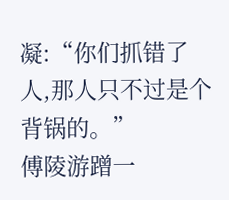凝:“你们抓错了人,那人只不过是个背锅的。”
傅陵游蹭一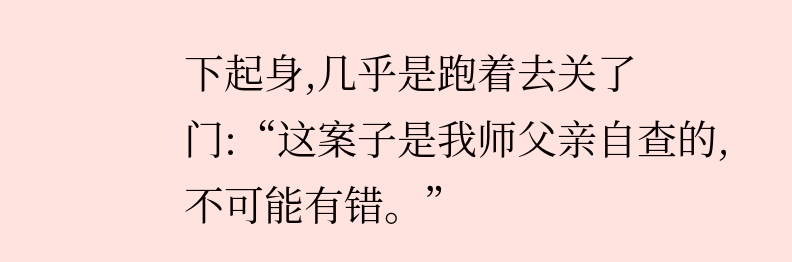下起身,几乎是跑着去关了门:“这案子是我师父亲自查的,不可能有错。”